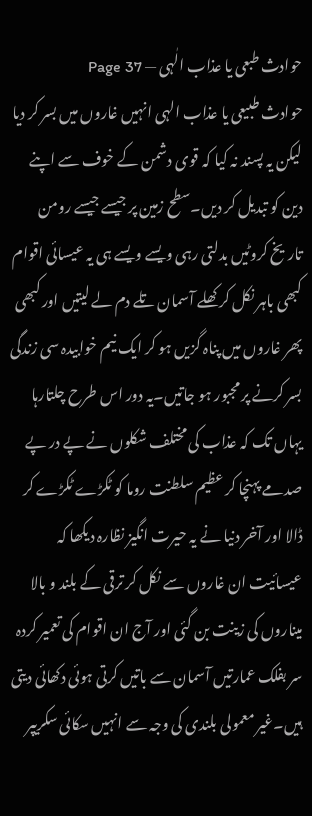حوادث طبعی یا عذاب الٰہی — Page 37
حوادث طبیعی یا عذاب الہی انہیں غاروں میں بسر کر دیا لیکن یہ پسند نہ کیا کہ قوی دشمن کے خوف سے اپنے دین کو تبدیل کر دیں۔سطح زمین پر جیسے جیسے رومن تاریخ کروٹیں بدلتی رہی ویسے ویسے ہی یہ عیسائی اقوام کبھی باہر نکل کر کھلے آسمان تلے دم لے لیتیں اور کبھی پھر غاروں میں پناہ گزیں ہو کر ایک نیم خوابیدہ سی زندگی بسر کرنے پر مجبور ہو جاتیں۔یہ دور اس طرح چلتارہا یہاں تک کہ عذاب کی مختلف شکلوں نے پے در پے صدمے پہنچا کر عظیم سلطنت روما کو ٹکڑے ٹکڑے کر ڈالا اور آخر دنیا نے یہ حیرت انگیز نظارہ دیکھا کہ عیسائیت ان غاروں سے نکل کر ترقی کے بلند و بالا میناروں کی زینت بن گئی اور آج ان اقوام کی تعمیر کردہ سر بفلک عمارتیں آسمان سے باتیں کرتی ہوئی دکھائی دیتی ہیں۔غیر معمولی بلندی کی وجہ سے انہیں سکائی سکریپر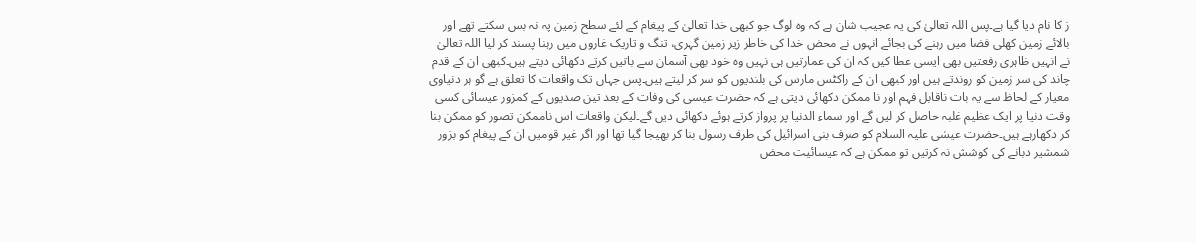ز کا نام دیا گیا ہے۔پس اللہ تعالیٰ کی یہ عجیب شان ہے کہ وہ لوگ جو کبھی خدا تعالیٰ کے پیغام کے لئے سطح زمین پہ نہ بس سکتے تھے اور بالائے زمین کھلی فضا میں رہنے کی بجائے انہوں نے محض خدا کی خاطر زیر زمین گہری، تنگ و تاریک غاروں میں رہنا پسند کر لیا اللہ تعالیٰ نے انہیں ظاہری رفعتیں بھی ایسی عطا کیں کہ ان کی عمارتیں ہی نہیں وہ خود بھی آسمان سے باتیں کرتے دکھائی دیتے ہیں۔کبھی ان کے قدم چاند کی سر زمین کو روندتے ہیں اور کبھی ان کے راکٹس مارس کی بلندیوں کو سر کر لیتے ہیں۔پس جہاں تک واقعات کا تعلق ہے گو ہر دنیاوی معیار کے لحاظ سے یہ بات ناقابل فہم اور نا ممکن دکھائی دیتی ہے کہ حضرت عیسی کی وفات کے بعد تین صدیوں کے کمزور عیسائی کسی وقت دنیا پر ایک عظیم غلبہ حاصل کر لیں گے اور سماء الدنیا پر پرواز کرتے ہوئے دکھائی دیں گے۔لیکن واقعات اس ناممکن تصور کو ممکن بنا کر دکھارہے ہیں۔حضرت عیسٰی علیہ السلام کو صرف بنی اسرائیل کی طرف رسول بنا کر بھیجا گیا تھا اور اگر غیر قومیں ان کے پیغام کو بزور شمشیر دبانے کی کوشش نہ کرتیں تو ممکن ہے کہ عیسائیت محض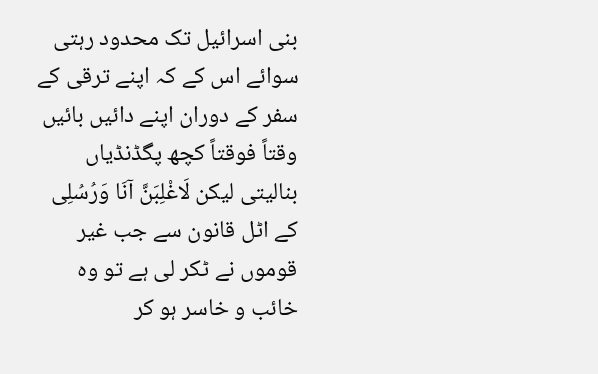بنی اسرائیل تک محدود رہتی سوائے اس کے کہ اپنے ترقی کے سفر کے دوران اپنے دائیں بائیں وقتاً فوقتاً کچھ پگڈنڈیاں بنالیتی لیکن لَاغْلِبَنَّ آنَا وَرُسُلِی کے اٹل قانون سے جب غیر قوموں نے ٹکر لی ہے تو وہ خائب و خاسر ہو کر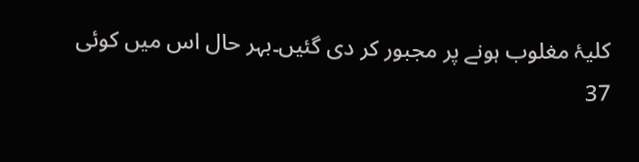کلیۂ مغلوب ہونے پر مجبور کر دی گئیں۔بہر حال اس میں کوئی 37